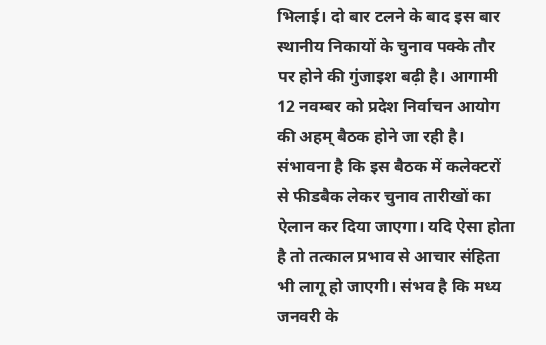भिलाई। दो बार टलने के बाद इस बार स्थानीय निकायों के चुनाव पक्के तौर पर होने की गुंजाइश बढ़ी है। आगामी 12 नवम्बर को प्रदेश निर्वाचन आयोग की अहम् बैठक होने जा रही है। संभावना है कि इस बैठक में कलेक्टरों से फीडबैक लेकर चुनाव तारीखों का ऐलान कर दिया जाएगा। यदि ऐसा होता है तो तत्काल प्रभाव से आचार संहिता भी लागू हो जाएगी। संभव है कि मध्य जनवरी के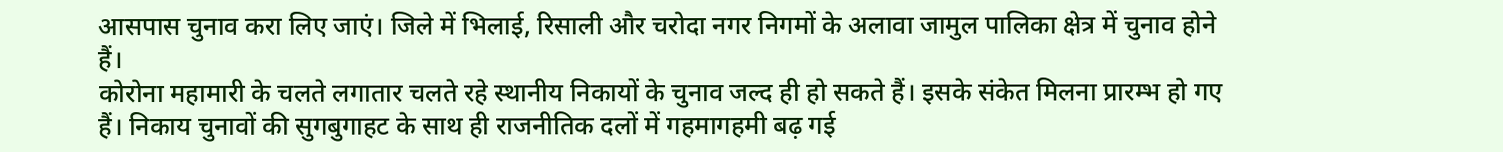आसपास चुनाव करा लिए जाएं। जिले में भिलाई, रिसाली और चरोदा नगर निगमों के अलावा जामुल पालिका क्षेत्र में चुनाव होने हैं।
कोरोना महामारी के चलते लगातार चलते रहे स्थानीय निकायों के चुनाव जल्द ही हो सकते हैं। इसके संकेत मिलना प्रारम्भ हो गए हैं। निकाय चुनावों की सुगबुगाहट के साथ ही राजनीतिक दलों में गहमागहमी बढ़ गई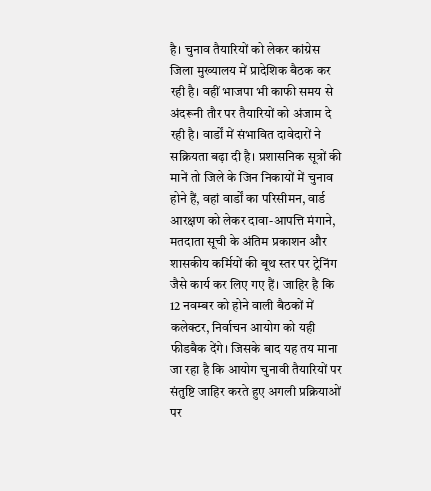है। चुनाव तैयारियों को लेकर कांग्रेस जिला मुख्यालय में प्रादेशिक बैठक कर रही है। वहीं भाजपा भी काफी समय से अंदरूनी तौर पर तैयारियों को अंजाम दे रही है। वार्डों में संभावित दावेदारों ने सक्रियता बढ़ा दी है। प्रशासनिक सूत्रों की मानें तो जिले के जिन निकायों में चुनाव होने हैं, वहां वार्डों का परिसीमन, वार्ड आरक्षण को लेकर दावा-आपत्ति मंगाने, मतदाता सूची के अंतिम प्रकाशन और शासकीय कर्मियों की बूथ स्तर पर ट्रेनिंग जैसे कार्य कर लिए गए हैं। जाहिर है कि 12 नवम्बर को होने वाली बैठकों में कलेक्टर, निर्वाचन आयोग को यही फीडबैक देंगे। जिसके बाद यह तय माना जा रहा है कि आयोग चुनावी तैयारियों पर संतुष्टि जाहिर करते हुए अगली प्रक्रियाओं पर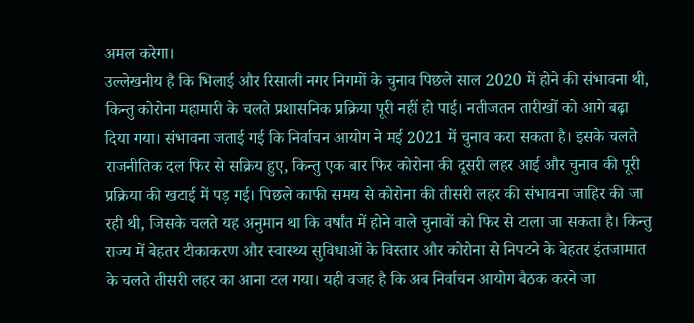अमल करेगा।
उल्लेखनीय है कि भिलाई और रिसाली नगर निगमों के चुनाव पिछले साल 2020 में होने की संभावना थी, किन्तु कोरोना महामारी के चलते प्रशासनिक प्रक्रिया पूरी नहीं हो पाई। नतीजतन तारीखों को आगे बढ़ा दिया गया। संभावना जताई गई कि निर्वाचन आयोग ने मई 2021 में चुनाव करा सकता है। इसके चलते राजनीतिक दल फिर से सक्रिय हुए, किन्तु एक बार फिर कोरोना की दूसरी लहर आई और चुनाव की पूरी प्रक्रिया की खटाई में पड़ गई। पिछले काफी समय से कोरोना की तीसरी लहर की संभावना जाहिर की जा रही थी, जिसके चलते यह अनुमान था कि वर्षांत में होने वाले चुनावों को फिर से टाला जा सकता है। किन्तु राज्य में बेहतर टीकाकरण और स्वास्थ्य सुविधाओं के विस्तार और कोरोना से निपटने के बेहतर इंतजामात के चलते तीसरी लहर का आना टल गया। यही वजह है कि अब निर्वाचन आयोग बैठक करने जा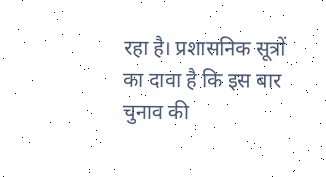रहा है। प्रशासनिक सूत्रों का दावा है कि इस बार चुनाव की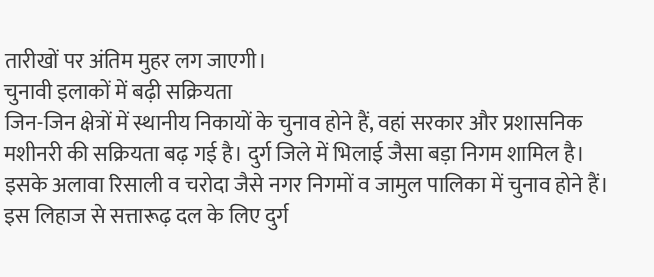तारीखों पर अंतिम मुहर लग जाएगी।
चुनावी इलाकों में बढ़ी सक्रियता
जिन-जिन क्षेत्रों में स्थानीय निकायों के चुनाव होने हैं, वहां सरकार और प्रशासनिक मशीनरी की सक्रियता बढ़ गई है। दुर्ग जिले में भिलाई जैसा बड़ा निगम शामिल है। इसके अलावा रिसाली व चरोदा जैसे नगर निगमों व जामुल पालिका में चुनाव होने हैं। इस लिहाज से सत्तारूढ़ दल के लिए दुर्ग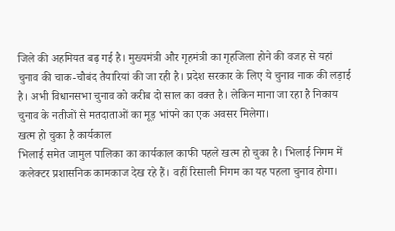जिले की अहमियत बढ़ गई है। मुख्यमंत्री और गृहमंत्री का गृहजिला होने की वजह से यहां चुनाव की चाक-चौबंद तैयारियां की जा रही है। प्रदेश सरकार के लिए ये चुनाव नाक की लड़ाई है। अभी विधानसभा चुनाव को करीब दो साल का वक्त है। लेकिन माना जा रहा है निकाय चुनाव के नतीजों से मतदाताओं का मूड़ भांपने का एक अवसर मिलेगा।
खत्म हो चुका है कार्यकाल
भिलाई समेत जामुल पालिका का कार्यकाल काफी पहले खत्म हो चुका है। भिलाई निगम में कलेक्टर प्रशासनिक कामकाज देख रहे हैं। वहीं रिसाली निगम का यह पहला चुनाव होगा।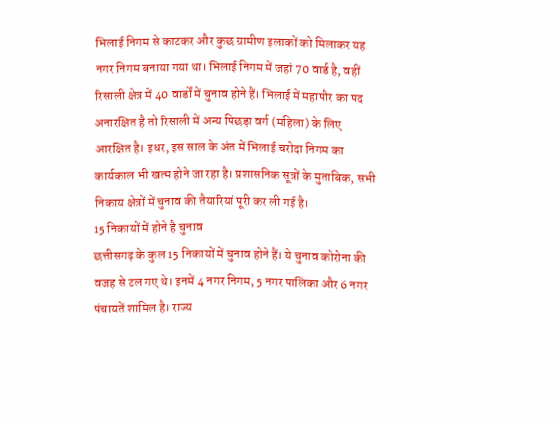भिलाई निगम से काटकर और कुछ ग्रामीण इलाकों को मिलाकर यह नगर निगम बनाया गया था। भिलाई निगम में जहां 70 वार्ड है, वहीं रिसाली क्षेत्र में 40 वार्डों में चुनाव होने हैं। भिलाई में महापौर का पद अनारक्षित है तो रिसाली में अन्य पिछड़ा वर्ग (महिला) के लिए आरक्षित है। इधर, इस साल के अंत में भिलाई चरोदा निगम का कार्यकाल भी खत्म होने जा रहा है। प्रशासनिक सूत्रों के मुताबिक, सभी निकाय क्षेत्रों में चुनाव की तैयारियां पूरी कर ली गई है।
15 निकायों में होने है चुनाव
छत्तीसगढ़ के कुल 15 निकायों में चुनाव होने हैं। ये चुनाव कोरोना की वजह से टल गए थे। इनमें 4 नगर निगम, 5 नगर पालिका और 6 नगर पंचायतें शामिल है। राज्य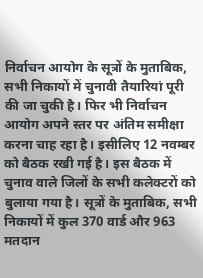निर्वाचन आयोग के सूत्रों के मुताबिक, सभी निकायों में चुनावी तैयारियां पूरी की जा चुकी है। फिर भी निर्वाचन आयोग अपने स्तर पर अंतिम समीक्षा करना चाह रहा है। इसीलिए 12 नवम्बर को बैठक रखी गई है। इस बैठक में चुनाव वाले जिलों के सभी कलेक्टरों को बुलाया गया है। सूत्रों के मुताबिक, सभी निकायों में कुल 370 वार्ड और 963 मतदान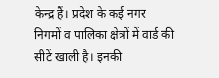केन्द्र हैं। प्रदेश के कई नगर निगमों व पालिका क्षेत्रों में वार्ड की सीटें खाली है। इनकी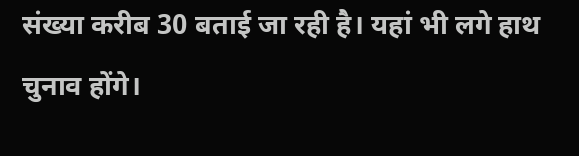संख्या करीब 30 बताई जा रही है। यहां भी लगे हाथ चुनाव होंगे।